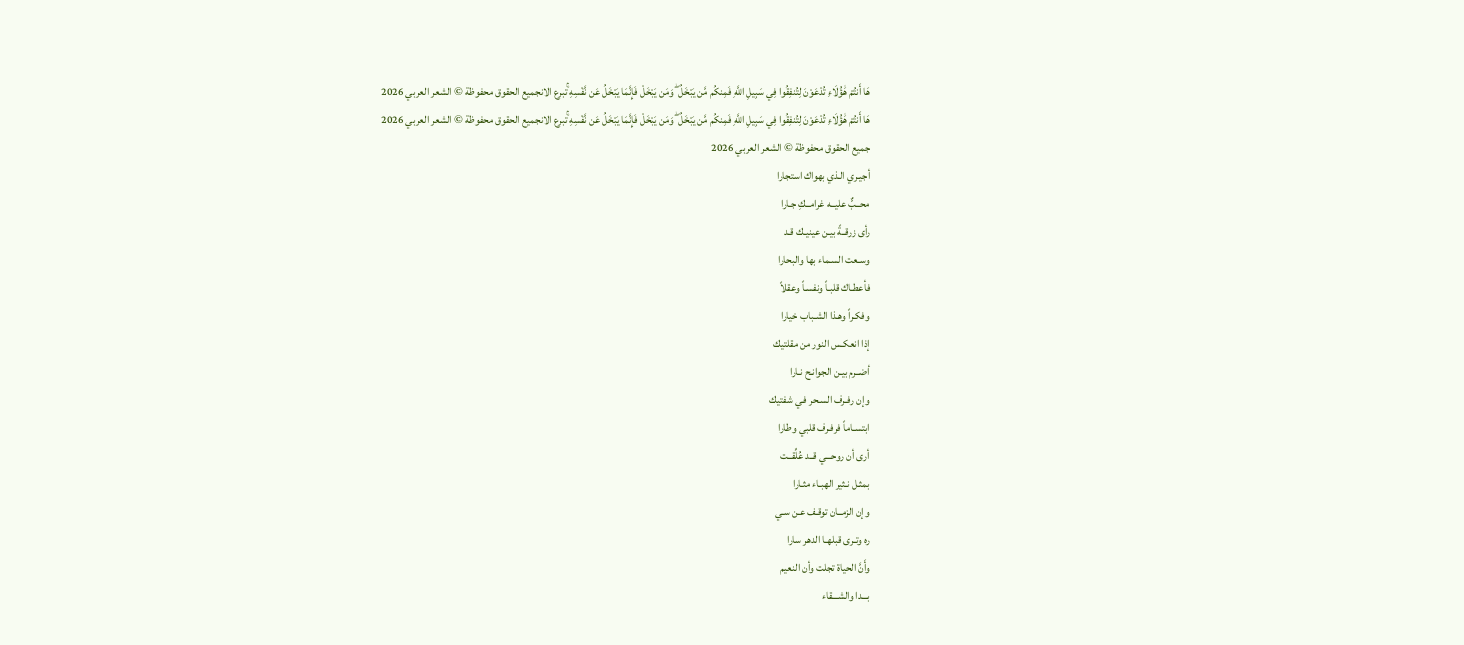هَا أَنتُمْ هَٰؤُلَاءِ تُدْعَوْنَ لِتُنفِقُوا فِي سَبِيلِ اللَّهِ فَمِنكُم مَّن يَبْخَلُ ۖ وَمَن يَبْخَلْ فَإِنَّمَا يَبْخَلُ عَن نَّفْسِهِ ۚتبرع الانجميع الحقوق محفوظة © الشعر العربي 2026
هَا أَنتُمْ هَٰؤُلَاءِ تُدْعَوْنَ لِتُنفِقُوا فِي سَبِيلِ اللَّهِ فَمِنكُم مَّن يَبْخَلُ ۖ وَمَن يَبْخَلْ فَإِنَّمَا يَبْخَلُ عَن نَّفْسِهِ ۚتبرع الانجميع الحقوق محفوظة © الشعر العربي 2026
جميع الحقوق محفوظة © الشعر العربي 2026
أجيـري الـذي بهواك استجارا
محــبٌّ عليــه غرامــكِ جـارا
رأى زرقــةً بيـن عينيـك قـد
وسـعت السـماء بها والبحارا
فأعطـاك قلبـاً ونفسـاً وعقلاً
وفكـراً وهـذا الشـباب خيارا
إذا انعكـس النور من مقلتيك
أضــرم بيـن الجوانـح نـارا
وإن رفـرف السـحر فـي شفتيك
ابتسـاماً فرفـرف قلبي وطارا
أرى أن روحـــي قــد عُلِّقــت
بمثـل نـثير الهبـاء مثـارا
وإن الزمــان توقـف عـن سـي
ره وتـرى قبلهـا الدهر سارا
وأَنَّ الحياة تجلت وأن النعيم
بـــدا والشـــقاء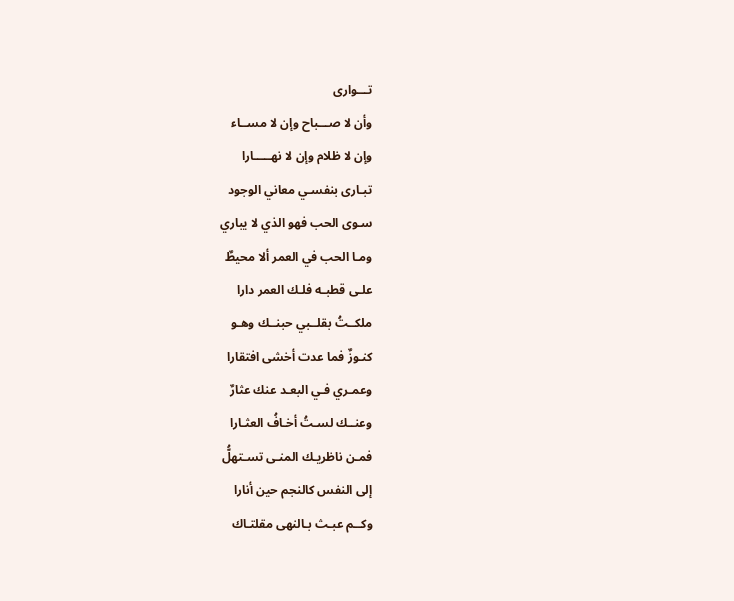تـــوارى
وأن لا صـــباح وإن لا مســاء
وإن لا ظلام وإن لا نهـــــارا
تبـارى بنفسـي معاني الوجود
سـوى الحب فهو الذي لا يباري
ومـا الحب في العمر ألا محيطٌ
علـى قطبـه فلـك العمر دارا
ملكــتُ بقلــبي حبنــك وهـو
كنـوزٌ فما عدت أخشى افتقارا
وعمـري فـي البعـد عنك عثارٌ
وعنــك لسـتُ أخـافُ العثـارا
فمـن ناظريـك المنـى تسـتهلُّ
إلى النفس كالنجم حين أنارا
وكــم عبـث بـالنهى مقلتـاك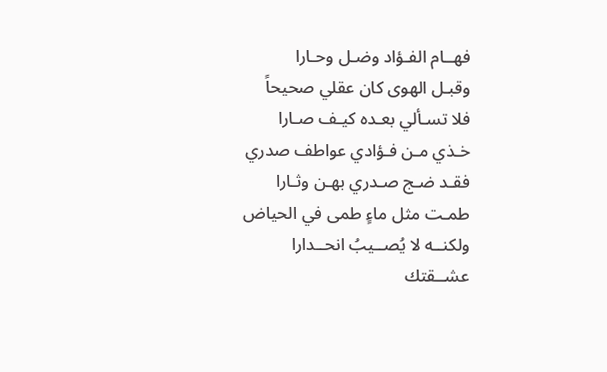فهــام الفـؤاد وضـل وحـارا
وقبـل الهوى كان عقلي صحيحاً
فلا تسـألي بعـده كيـف صـارا
خـذي مـن فـؤادي عواطف صدري
فقـد ضـج صـدري بهـن وثـارا
طمـت مثل ماءٍ طمى في الحياض
ولكنــه لا يُصــيبُ انحــدارا
عشــقتك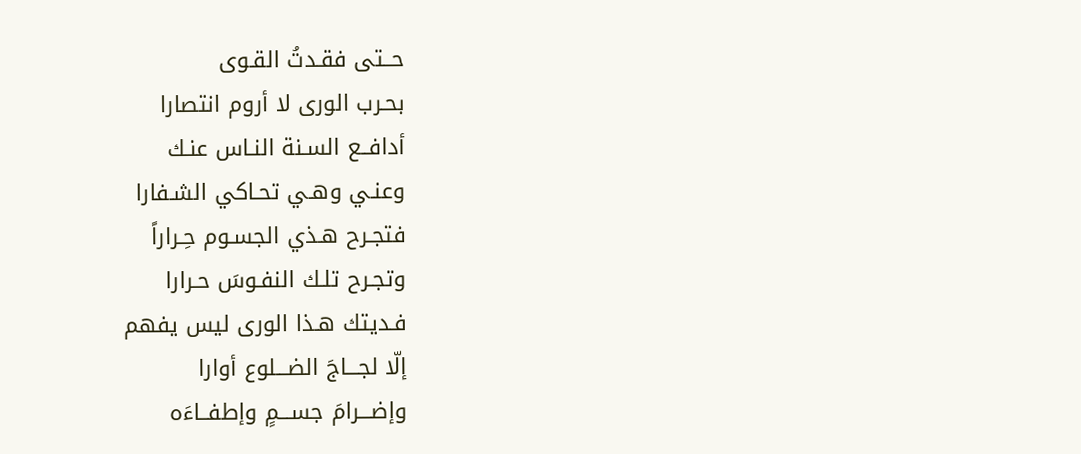حــتى فقـدتُ القـوى
بحـرب الورى لا أروم انتصارا
أدافــع السـنة النـاس عنـك
وعنـي وهـي تحـاكي الشـفارا
فتجـرح هـذي الجسـوم حِـراراً
وتجـرح تلـك النفـوسَ حـرارا
فـديتك هـذا الورى ليس يفهم
إلّا لجـــاجَ الضـــلوع أوارا
وإضـــرامَ جســـمٍ وإطفــاءَه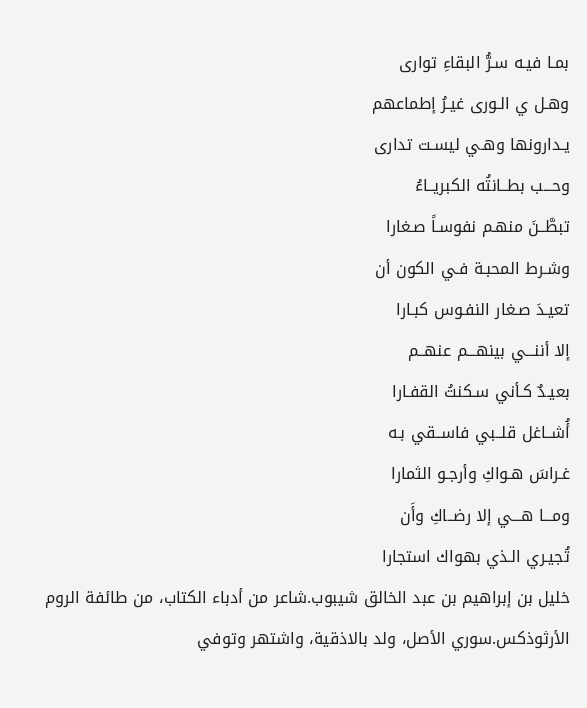بمـا فيـه سـرُّ البقاءِ توارى
وهـل ي الـورى غيـرُ إطماعهم
يـدارونها وهـي ليسـت تدارى
وحـــب بطــانتُه الكبريــاءُ
تبطَّــنَ منهـم نفوسـاً صـغارا
وشـرط المحبـة فـي الكون أن
تعيـدَ صـغار النفـوس كبـارا
إلا أننـــي بينهـــم عنهــم
بعيـدٌ كـأني سـكنتُ القفـارا
أُشــاغل قلــبي فاســقي بـه
غـراسَ هـواكِ وأرجـو الثمارا
ومـــا هـــي إلا رضــاكِ وأَن
تُجيـري الـذي بهواك استجارا
خليل بن إبراهيم بن عبد الخالق شيبوب.شاعر من أدباء الكتاب، من طائفة الروم الأرثوذكس.سوري الأصل، ولد بالاذقية، واشتهر وتوفي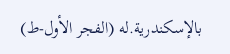بالإسكندرية.له (الفجر الأول-ط)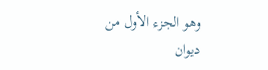وهو الجزء الأول من ديوان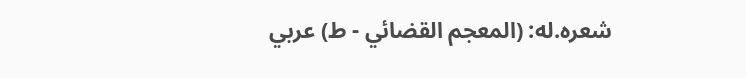شعره.له: (المعجم القضائي - ط) عربي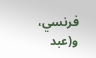فرنسي، و(عبد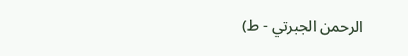الرحمن الجبرتي - ط)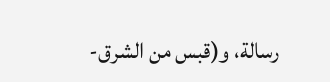رسالة، و(قبس من الشرق-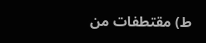ط) مقتطفات من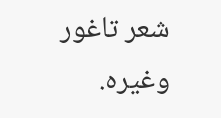شعر تاغور وغيره.